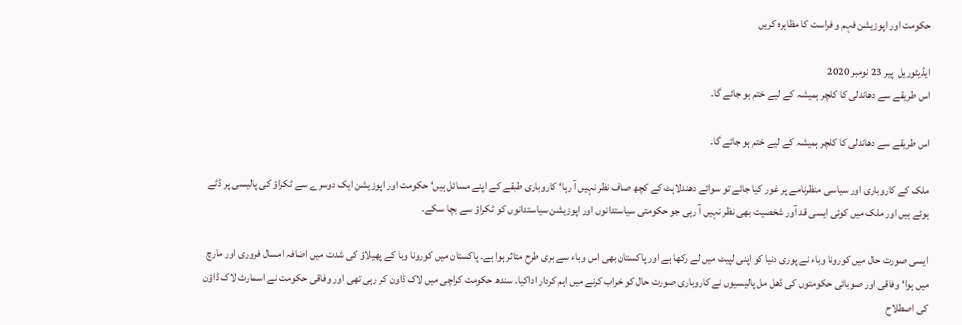حکومت اور اپوزیشن فہم و فراست کا مظاہرہ کریں

ایڈیٹوریل  پير 23 نومبر 2020
اس طریقے سے دھاندلی کا کلچر ہمیشہ کے لیے ختم ہو جائے گا۔

اس طریقے سے دھاندلی کا کلچر ہمیشہ کے لیے ختم ہو جائے گا۔

ملک کے کاروباری اور سیاسی منظرنامے پر غور کیا جائے تو سوائے دھندلاہٹ کے کچھ صاف نظر نہیں آ رہا‘ کاروباری طبقے کے اپنے مسائل ہیں‘ حکومت اور اپوزیشن ایک دوسرے سے ٹکراؤ کی پالیسی پر ڈٹے ہوئے ہیں اور ملک میں کوئی ایسی قد آور شخصیت بھی نظر نہیں آ رہی جو حکومتی سیاستدانوں اور اپوزیشن سیاستدانوں کو ٹکراؤ سے بچا سکے۔

ایسی صورت حال میں کورونا وباء نے پوری دنیا کو اپنی لپیٹ میں لے رکھا ہے اور پاکستان بھی اس وباء سے بری طرح متاثر ہوا ہے۔ پاکستان میں کورونا وبا کے پھیلاؤ کی شدت میں اضافہ امسال فروری اور مارچ میں ہوا‘ وفاقی اور صوبائی حکومتوں کی ڈھل مل پالیسیوں نے کاروباری صورت حال کو خراب کرنے میں اہم کردار اداکیا۔ سندھ حکومت کراچی میں لاک ڈاون کر رہی تھی اور وفاقی حکومت نے اسمارٹ لاک ڈاؤن کی اصطلاح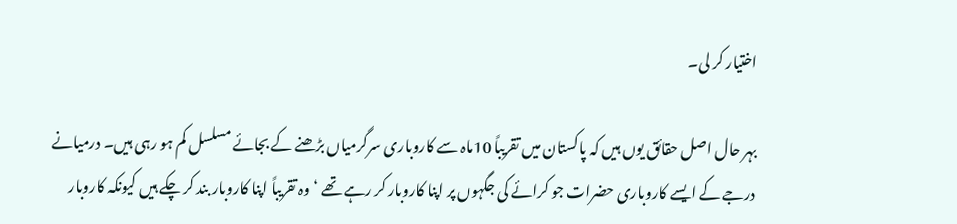اختیار کر لی۔

بہر حال اصل حقائق یوں ہیں کہ پاکستان میں تقریباً 10ماہ سے کاروباری سرگرمیاں بڑھنے کے بجائے مسلسل کم ہو رہی ہیں۔ درمیانے درجے کے ایسے کاروباری حضرات جو کرائے کی جگہوں پر اپنا کاروبار کر رہے تھے ‘ وہ تقریباً اپنا کاروبار بند کر چکے ہیں کیونکہ کاروبار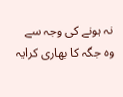نہ ہونے کی وجہ سے وہ جگہ کا بھاری کرایہ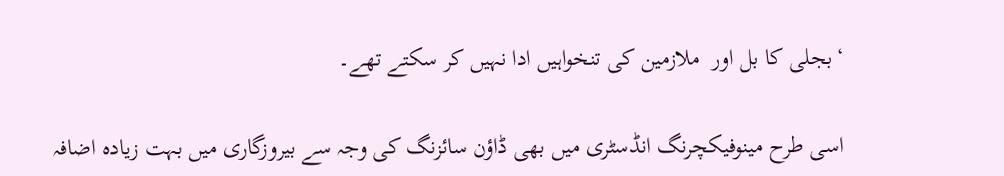‘بجلی کا بل اور  ملازمین کی تنخواہیں ادا نہیں کر سکتے تھے۔

اسی طرح مینوفیکچرنگ انڈسٹری میں بھی ڈاؤن سائزنگ کی وجہ سے بیروزگاری میں بہت زیادہ اضافہ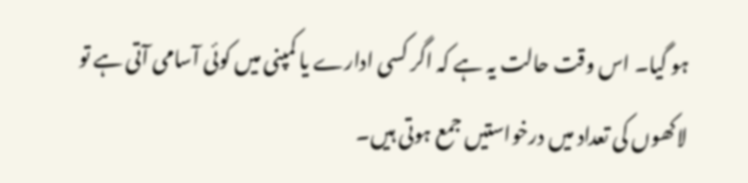ہو گیا۔ اس وقت حالت یہ ہے کہ اگر کسی ادارے یا کمپنی میں کوئی آسامی آتی ہے تو لاکھوں کی تعداد میں درخواستیں جمع ہوتی ہیں۔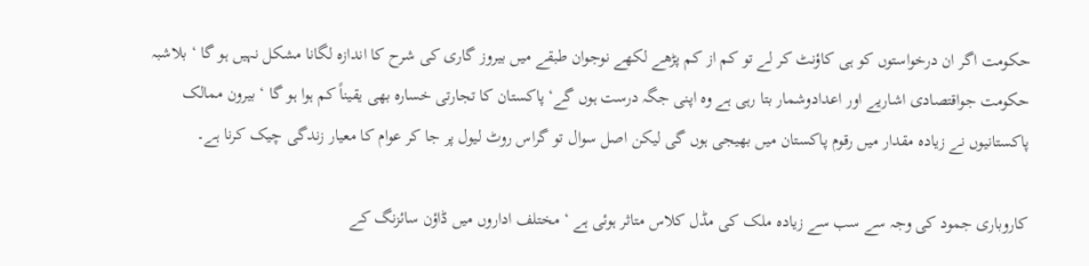حکومت اگر ان درخواستوں کو ہی کاؤنٹ کر لے تو کم از کم پڑھے لکھے نوجوان طبقے میں بیروز گاری کی شرح کا اندازہ لگانا مشکل نہیں ہو گا ‘ بلاشبہ حکومت جواقتصادی اشاریے اور اعدادوشمار بتا رہی ہے وہ اپنی جگہ درست ہوں گے‘ پاکستان کا تجارتی خسارہ بھی یقیناً کم ہوا ہو گا ‘ بیرون ممالک پاکستانیوں نے زیادہ مقدار میں رقوم پاکستان میں بھیجی ہوں گی لیکن اصل سوال تو گراس روٹ لیول پر جا کر عوام کا معیار زندگی چیک کرنا ہے۔

کاروباری جمود کی وجہ سے سب سے زیادہ ملک کی مڈل کلاس متاثر ہوئی ہے ‘ مختلف اداروں میں ڈاؤن سائزنگ کے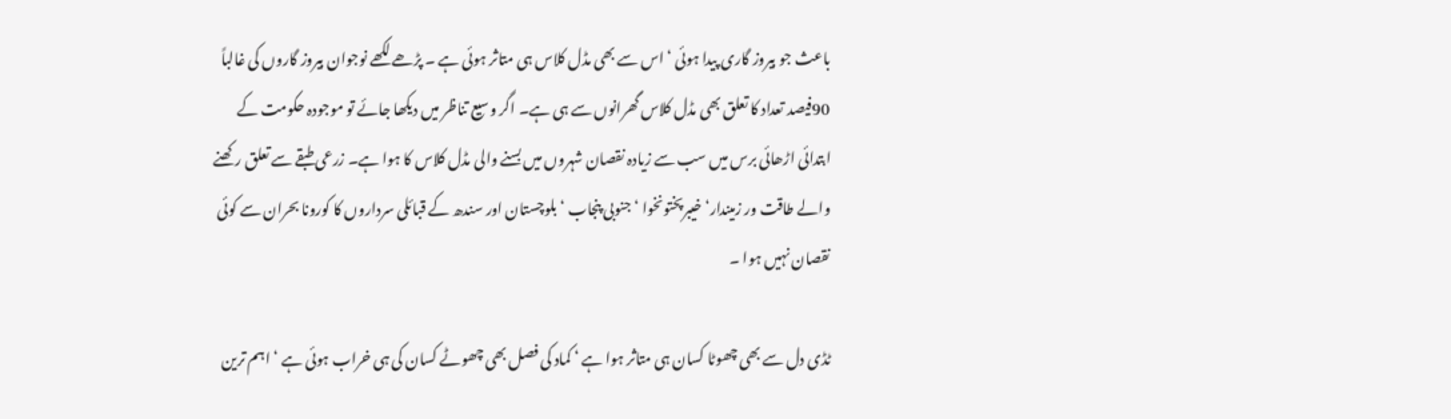باعث جو بیروز گاری پیدا ہوئی ‘ اس سے بھی مڈل کلاس ہی متاثر ہوئی ہے ۔ پڑھے لکھے نوجوان بیروز گاروں کی غالباً 90فیصد تعداد کا تعلق بھی مڈل کلاس گھرانوں سے ہی ہے۔ اگر وسیع تناظر میں دیکھا جائے تو موجودہ حکومت کے ابتدائی اڑھائی برس میں سب سے زیادہ نقصان شہروں میں بسنے والی مڈل کلاس کا ہوا ہے۔ زرعی طبقے سے تعلق رکھنے والے طاقت ور زمیندار‘خیبرپختونخوا ‘جنوبی پنجاب ‘بلوچستان اور سندھ کے قبائلی سرداروں کا کورونا بحران سے کوئی نقصان نہیں ہوا ۔

ٹڈی دل سے بھی چھوٹا کسان ہی متاثر ہوا ہے ‘ کماد کی فصل بھی چھوٹے کسان کی ہی خراب ہوئی ہے ‘ اہم ترین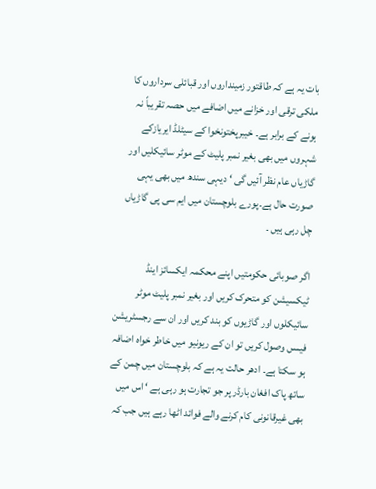بات یہ ہے کہ طاقتور زمینداروں اور قبائلی سرداروں کا ملکی ترقی اور خزانے میں اضافے میں حصہ تقریباً نہ ہونے کے برابر ہے۔ خیبرپختونخوا کے سیٹلڈ ایریازکے شہروں میں بھی بغیر نمبر پلیٹ کے موٹر سائیکلیں اور گاڑیاں عام نظر آئیں گی ‘ دیہی سندھ میں بھی یہی صورت حال ہے۔پورے بلوچستان میں ایم سی پی گاڑیاں چل رہی ہیں ۔

اگر صوبائی حکومتیں اپنے محکمہ ایکسائز اینڈ ٹیکسیشن کو متحرک کریں اور بغیر نمبر پلیٹ موٹر سائیکلوں اور گاڑیوں کو بند کریں اور ان سے رجسٹریشن فیسں وصول کریں تو ان کے ریونیو میں خاطر خواہ اضافہ ہو سکتا ہے۔ ادھر حالت یہ ہے کہ بلوچستان میں چمن کے ساتھ پاک افغان بارڈر پر جو تجارت ہو رہی ہے ‘ اس میں بھی غیرقانونی کام کرنے والے فوائد اٹھا رہے ہیں جب کہ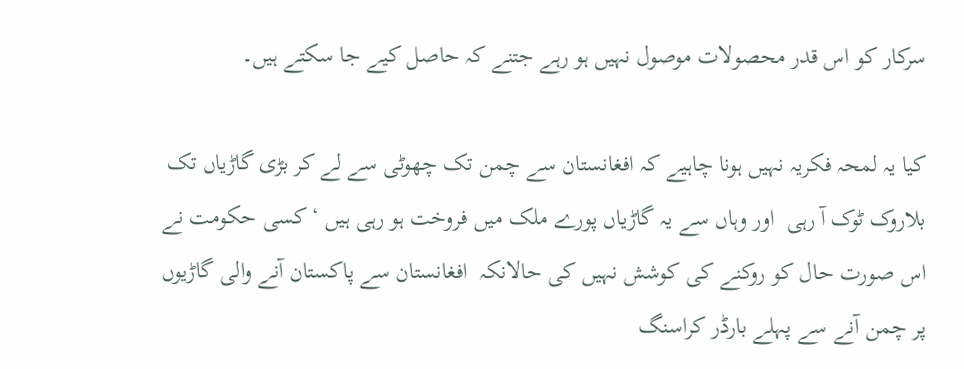سرکار کو اس قدر محصولات موصول نہیں ہو رہے جتنے کہ حاصل کیے جا سکتے ہیں۔

کیا یہ لمحہ فکریہ نہیں ہونا چاہیے کہ افغانستان سے چمن تک چھوٹی سے لے کر بڑی گاڑیاں تک بلاروک ٹوک آ رہی  اور وہاں سے یہ گاڑیاں پورے ملک میں فروخت ہو رہی ہیں ‘ کسی حکومت نے اس صورت حال کو روکنے کی کوشش نہیں کی حالانکہ  افغانستان سے پاکستان آنے والی گاڑیوں پر چمن آنے سے پہلے بارڈر کراسنگ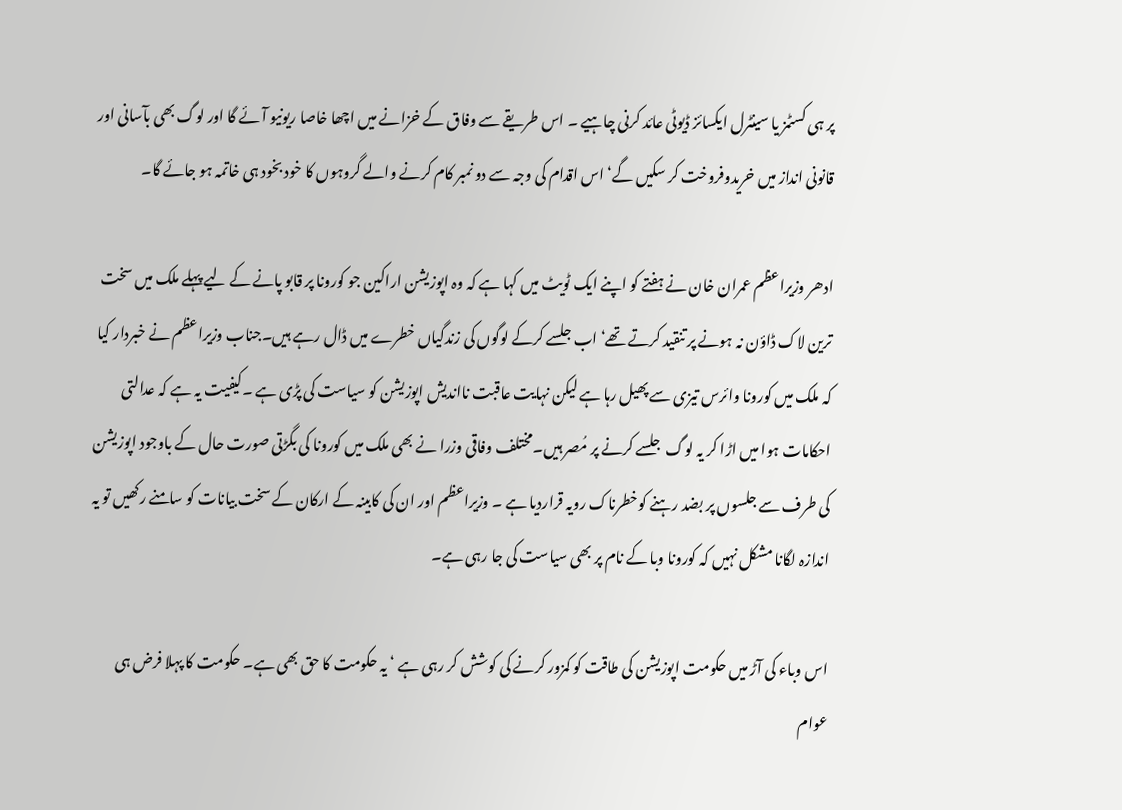پر ہی کسٹمز یا سینٹرل ایکسائز ڈیوٹی عائد کرنی چاہیے ۔ اس طریقے سے وفاق کے خزانے میں اچھا خاصا ریونیو آئے گا اور لوگ بھی بآسانی اور قانونی انداز میں خریدوفروخت کر سکیں گے‘ اس اقدام کی وجہ سے دو نمبر کام کرنے والے گروہوں کا خود بخود ہی خاتمہ ہو جائے گا۔

ادھر وزیراعظم عمران خان نے ہفتے کو اپنے ایک ٹویٹ میں کہا ہے کہ وہ اپوزیشن اراکین جو کورونا پر قابو پانے کے لیے پہلے ملک میں سخت ترین لاک ڈاؤن نہ ہونے پر تنقید کرتے تھے‘ اب جلسے کرکے لوگوں کی زندگیاں خطرے میں ڈال رہے ہیں۔جناب وزیراعظم نے خبردار کیا کہ ملک میں کورونا وائرس تیزی سے پھیل رہا ہے لیکن نہایت عاقبت نااندیش اپوزیشن کو سیاست کی پڑی ہے ۔کیفیت یہ ہے کہ عدالتی احکامات ہوا میں اڑا کر یہ لوگ  جلسے کرنے پر مُصر ہیں۔مختلف وفاقی وزرا نے بھی ملک میں کورونا کی بگڑتی صورت حال کے باوجود اپوزیشن کی طرف سے جلسوں پر بضد رہنے کوخطرناک رویہ قراردیا ہے ۔ وزیراعظم اور ان کی کابینہ کے ارکان کے سخت بیانات کو سامنے رکھیں تو یہ اندازہ لگانا مشکل نہیں کہ کورونا وبا کے نام پر بھی سیاست کی جا رہی ہے۔

اس وباء کی آڑ میں حکومت اپوزیشن کی طاقت کو کمزور کرنے کی کوشش کر رہی ہے ‘ یہ حکومت کا حق بھی ہے۔ حکومت کا پہلا فرض ہی عوام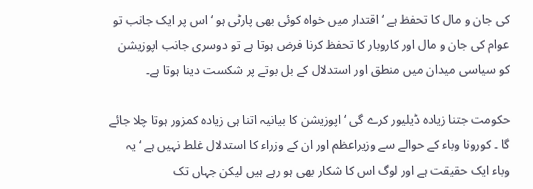کی جان و مال کا تحفظ ہے ‘ اقتدار میں خواہ کوئی بھی پارٹی ہو ‘اس پر ایک جانب تو عوام کی جان و مال اور کاروبار کا تحفظ کرنا فرض ہوتا ہے تو دوسری جانب اپوزیشن کو سیاسی میدان میں منطق اور استدلال کے بل بوتے پر شکست دینا ہوتا ہے۔

حکومت جتنا زیادہ ڈیلیور کرے گی ‘ اپوزیشن کا بیانیہ اتنا ہی زیادہ کمزور ہوتا چلا جائے گا ۔ کورونا وباء کے حوالے سے وزیراعظم اور ان کے وزراء کا استدلال غلط نہیں ہے ‘ یہ وباء ایک حقیقت ہے اور لوگ اس کا شکار بھی ہو رہے ہیں لیکن جہاں تک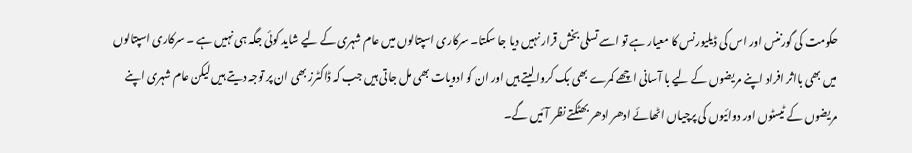حکومت کی گورننس اور اس کی ڈیلیورنس کا معیار ہے تو اسے تسلی بخش قرار نہیں دیا جا سکتا۔ سرکاری اسپتالوں میں عام شہری کے لیے شاید کوئی جگہ ہی نہیں ہے ۔ سرکاری اسپتالوں میں بھی بااثر افراد اپنے مریضوں کے لیے با آسانی اچھے کمرے بھی بک کروا لیتے ہیں اور ان کو ادویات بھی مل جاتی ہیں جب کہ ڈاکٹرز بھی ان پر توجہ دیتے ہیں لیکن عام شہری اپنے مریضوں کے ٹیسٹوں اور دوائیوں کی پرچیاں اٹھائے ادھر ادھر بھٹکتے نظر آئیں گے۔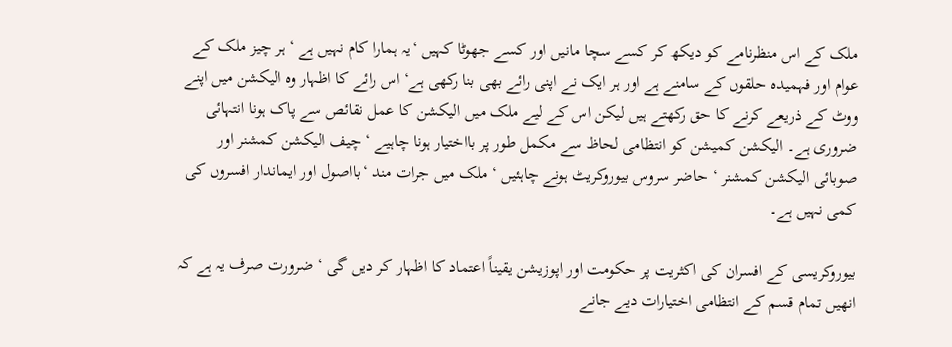ملک کے اس منظرنامے کو دیکھ کر کسے سچا مانیں اور کسے جھوٹا کہیں ‘یہ ہمارا کام نہیں ہے ‘ ہر چیز ملک کے عوام اور فہمیدہ حلقوں کے سامنے ہے اور ہر ایک نے اپنی رائے بھی بنا رکھی ہے‘ اس رائے کا اظہار وہ الیکشن میں اپنے ووٹ کے ذریعے کرنے کا حق رکھتے ہیں لیکن اس کے لیے ملک میں الیکشن کا عمل نقائص سے پاک ہونا انتہائی ضروری ہے۔ الیکشن کمیشن کو انتظامی لحاظ سے مکمل طور پر بااختیار ہونا چاہیے ‘ چیف الیکشن کمشنر اور صوبائی الیکشن کمشنر ‘ حاضر سروس بیوروکریٹ ہونے چاہئیں ‘ ملک میں جرات مند ‘بااصول اور ایماندار افسروں کی کمی نہیں ہے۔

بیوروکریسی کے افسران کی اکثریت پر حکومت اور اپوزیشن یقیناً اعتماد کا اظہار کر دیں گی ‘ ضرورت صرف یہ ہے کہ انھیں تمام قسم کے انتظامی اختیارات دیے جانے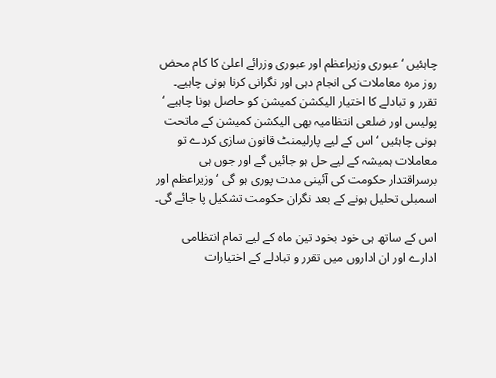چاہئیں ‘ عبوری وزیراعظم اور عبوری وزرائے اعلیٰ کا کام محض روز مرہ معاملات کی انجام دہی اور نگرانی کرنا ہونی چاہیے۔ تقرر و تبادلے کا اختیار الیکشن کمیشن کو حاصل ہونا چاہیے ‘ پولیس اور ضلعی انتظامیہ بھی الیکشن کمیشن کے ماتحت ہونی چاہئیں ‘ اس کے لیے پارلیمنٹ قانون سازی کردے تو معاملات ہمیشہ کے لیے حل ہو جائیں گے اور جوں ہی برسراقتدار حکومت کی آئینی مدت پوری ہو گی ‘ وزیراعظم اور اسمبلی تحلیل ہونے کے بعد نگران حکومت تشکیل پا جائے گی۔

اس کے ساتھ ہی خود بخود تین ماہ کے لیے تمام انتظامی ادارے اور ان اداروں میں تقرر و تبادلے کے اختیارات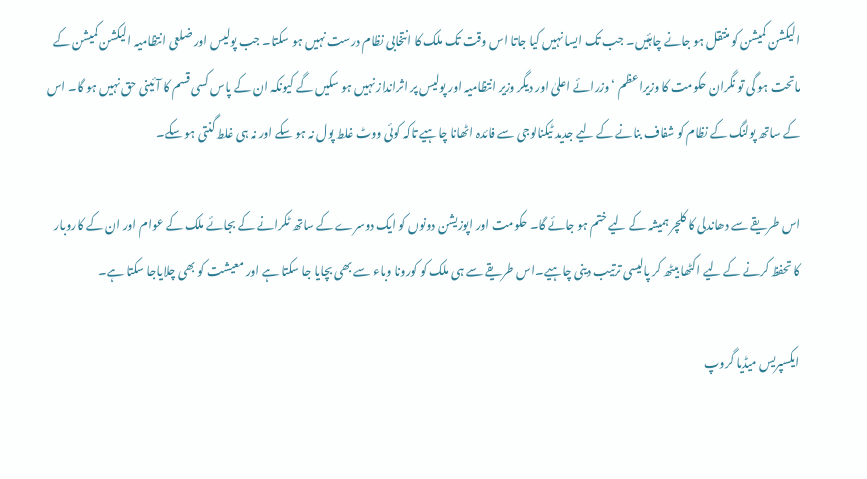الیکشن کمیشن کو منتقل ہو جانے چاہئیں۔ جب تک ایسا نہیں کیا جاتا اس وقت تک ملک کا انتخابی نظام درست نہیں ہو سکتا۔ جب پولیس اور ضلعی انتظامیہ الیکشن کمیشن کے ماتحت ہو گی تو نگران حکومت کا وزیراعظم ‘ وزرائے اعلیٰ اور دیگر وزیر انتظامیہ اور پولیس پر اثرانداز نہیں ہو سکیں گے کیونکہ ان کے پاس کسی قسم کا آئینی حق نہیں ہو گا۔ اس کے ساتھ پولنگ کے نظام کو شفاف بنانے کے لیے جدید ٹیکنالوجی سے فائدہ اٹھانا چاہیے تاکہ کوئی ووٹ غلط پول نہ ہو سکے اور نہ ہی غلط گنتی ہو سکے۔

اس طریقے سے دھاندلی کا کلچر ہمیشہ کے لیے ختم ہو جائے گا۔ حکومت اور اپوزیشن دونوں کو ایک دوسرے کے ساتھ ٹکرانے کے بجائے ملک کے عوام اور ان کے کاروبار کا تحفظ کرنے کے لیے اکٹھا بیٹھ کر پالیسی ترتیب دینی چاہیے۔اس طریقے سے ہی ملک کو کورونا وباء سے بھی بچایا جا سکتا ہے اور معیشت کو بھی چلایاجا سکتا ہے۔

ایکسپریس میڈیا گروپ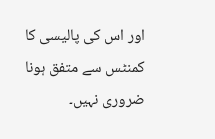اور اس کی پالیسی کا کمنٹس سے متفق ہونا ضروری نہیں۔